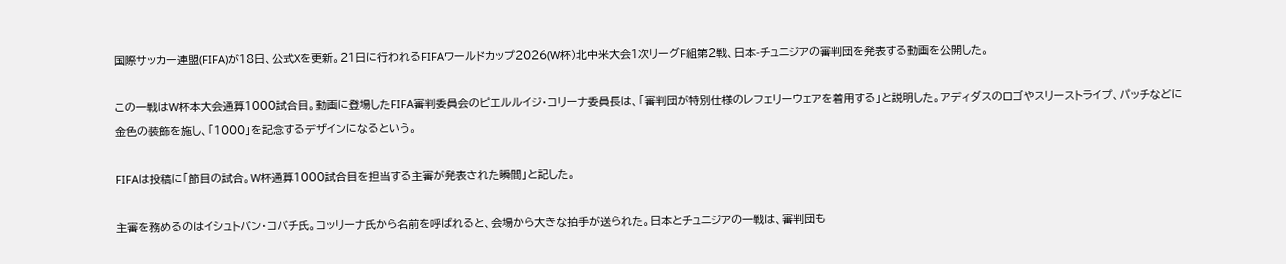国際サッカー連盟(FIFA)が18日、公式Xを更新。21日に行われるFIFAワールドカップ2026(W杯)北中米大会1次リーグF組第2戦、日本-チュニジアの審判団を発表する動画を公開した。

この一戦はW杯本大会通算1000試合目。動画に登場したFIFA審判委員会のピエルルイジ・コリーナ委員長は、「審判団が特別仕様のレフェリーウェアを着用する」と説明した。アディダスのロゴやスリーストライプ、パッチなどに金色の装飾を施し、「1000」を記念するデザインになるという。

FIFAは投稿に「節目の試合。W杯通算1000試合目を担当する主審が発表された瞬間」と記した。

主審を務めるのはイシュトバン・コバチ氏。コッリーナ氏から名前を呼ばれると、会場から大きな拍手が送られた。日本とチュニジアの一戦は、審判団も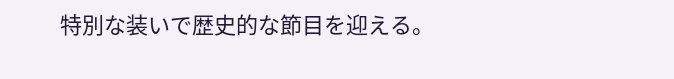特別な装いで歴史的な節目を迎える。